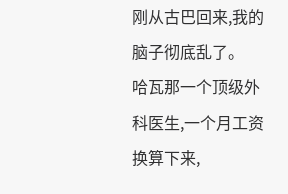刚从古巴回来,我的脑子彻底乱了。
哈瓦那一个顶级外科医生,一个月工资换算下来,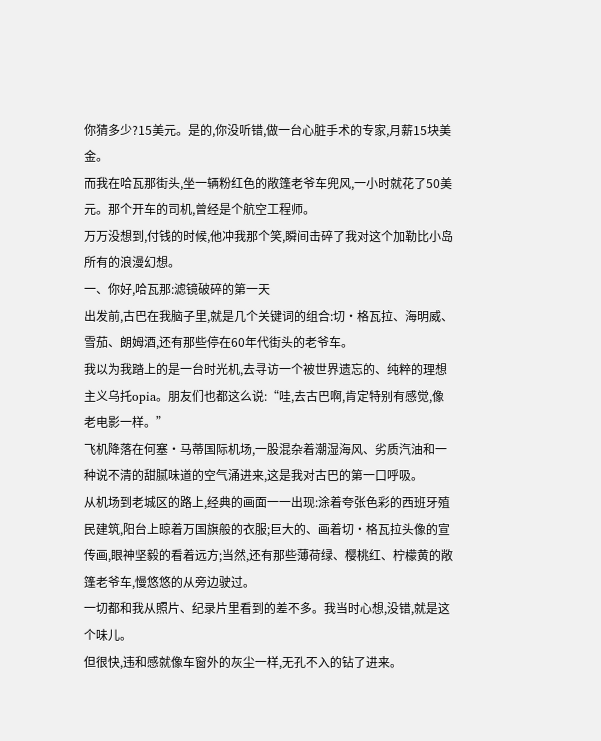你猜多少?15美元。是的,你没听错,做一台心脏手术的专家,月薪15块美金。
而我在哈瓦那街头,坐一辆粉红色的敞篷老爷车兜风,一小时就花了50美元。那个开车的司机,曾经是个航空工程师。
万万没想到,付钱的时候,他冲我那个笑,瞬间击碎了我对这个加勒比小岛所有的浪漫幻想。
一、你好,哈瓦那:滤镜破碎的第一天
出发前,古巴在我脑子里,就是几个关键词的组合:切·格瓦拉、海明威、雪茄、朗姆酒,还有那些停在60年代街头的老爷车。
我以为我踏上的是一台时光机,去寻访一个被世界遗忘的、纯粹的理想主义乌托opia。朋友们也都这么说:“哇,去古巴啊,肯定特别有感觉,像老电影一样。”
飞机降落在何塞·马蒂国际机场,一股混杂着潮湿海风、劣质汽油和一种说不清的甜腻味道的空气涌进来,这是我对古巴的第一口呼吸。
从机场到老城区的路上,经典的画面一一出现:涂着夸张色彩的西班牙殖民建筑,阳台上晾着万国旗般的衣服;巨大的、画着切·格瓦拉头像的宣传画,眼神坚毅的看着远方;当然,还有那些薄荷绿、樱桃红、柠檬黄的敞篷老爷车,慢悠悠的从旁边驶过。
一切都和我从照片、纪录片里看到的差不多。我当时心想,没错,就是这个味儿。
但很快,违和感就像车窗外的灰尘一样,无孔不入的钻了进来。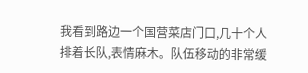我看到路边一个国营菜店门口,几十个人排着长队,表情麻木。队伍移动的非常缓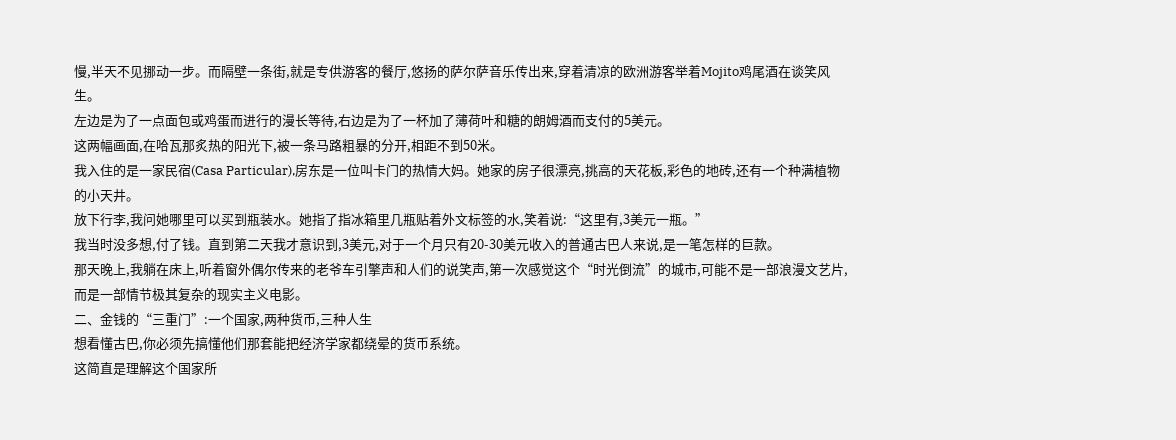慢,半天不见挪动一步。而隔壁一条街,就是专供游客的餐厅,悠扬的萨尔萨音乐传出来,穿着清凉的欧洲游客举着Mojito鸡尾酒在谈笑风生。
左边是为了一点面包或鸡蛋而进行的漫长等待,右边是为了一杯加了薄荷叶和糖的朗姆酒而支付的5美元。
这两幅画面,在哈瓦那炙热的阳光下,被一条马路粗暴的分开,相距不到50米。
我入住的是一家民宿(Casa Particular),房东是一位叫卡门的热情大妈。她家的房子很漂亮,挑高的天花板,彩色的地砖,还有一个种满植物的小天井。
放下行李,我问她哪里可以买到瓶装水。她指了指冰箱里几瓶贴着外文标签的水,笑着说:“这里有,3美元一瓶。”
我当时没多想,付了钱。直到第二天我才意识到,3美元,对于一个月只有20-30美元收入的普通古巴人来说,是一笔怎样的巨款。
那天晚上,我躺在床上,听着窗外偶尔传来的老爷车引擎声和人们的说笑声,第一次感觉这个“时光倒流”的城市,可能不是一部浪漫文艺片,而是一部情节极其复杂的现实主义电影。
二、金钱的“三重门”:一个国家,两种货币,三种人生
想看懂古巴,你必须先搞懂他们那套能把经济学家都绕晕的货币系统。
这简直是理解这个国家所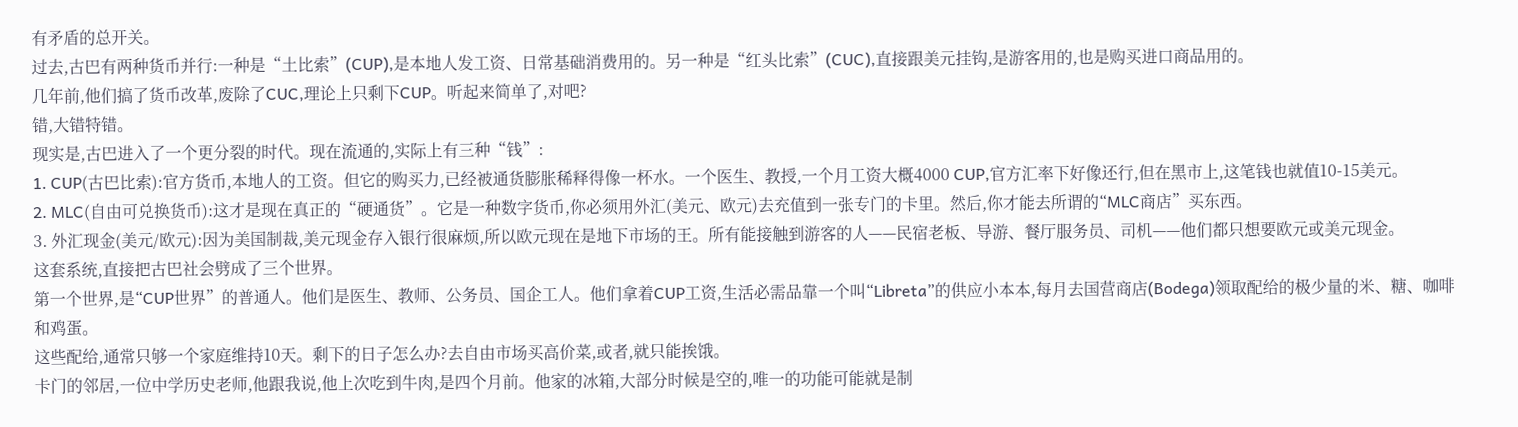有矛盾的总开关。
过去,古巴有两种货币并行:一种是“土比索”(CUP),是本地人发工资、日常基础消费用的。另一种是“红头比索”(CUC),直接跟美元挂钩,是游客用的,也是购买进口商品用的。
几年前,他们搞了货币改革,废除了CUC,理论上只剩下CUP。听起来简单了,对吧?
错,大错特错。
现实是,古巴进入了一个更分裂的时代。现在流通的,实际上有三种“钱”:
1. CUP(古巴比索):官方货币,本地人的工资。但它的购买力,已经被通货膨胀稀释得像一杯水。一个医生、教授,一个月工资大概4000 CUP,官方汇率下好像还行,但在黑市上,这笔钱也就值10-15美元。
2. MLC(自由可兑换货币):这才是现在真正的“硬通货”。它是一种数字货币,你必须用外汇(美元、欧元)去充值到一张专门的卡里。然后,你才能去所谓的“MLC商店”买东西。
3. 外汇现金(美元/欧元):因为美国制裁,美元现金存入银行很麻烦,所以欧元现在是地下市场的王。所有能接触到游客的人——民宿老板、导游、餐厅服务员、司机——他们都只想要欧元或美元现金。
这套系统,直接把古巴社会劈成了三个世界。
第一个世界,是“CUP世界”的普通人。他们是医生、教师、公务员、国企工人。他们拿着CUP工资,生活必需品靠一个叫“Libreta”的供应小本本,每月去国营商店(Bodega)领取配给的极少量的米、糖、咖啡和鸡蛋。
这些配给,通常只够一个家庭维持10天。剩下的日子怎么办?去自由市场买高价菜,或者,就只能挨饿。
卡门的邻居,一位中学历史老师,他跟我说,他上次吃到牛肉,是四个月前。他家的冰箱,大部分时候是空的,唯一的功能可能就是制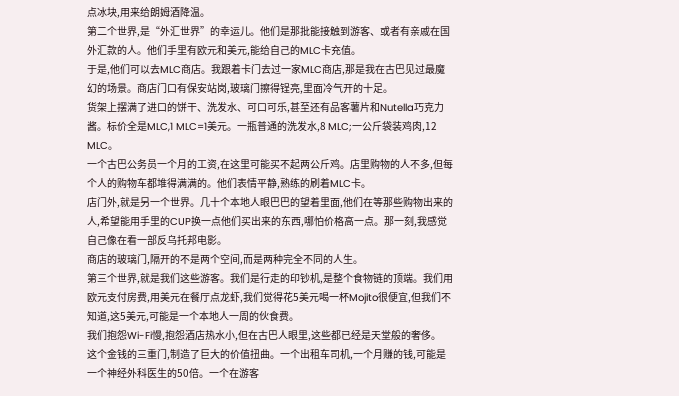点冰块,用来给朗姆酒降温。
第二个世界,是“外汇世界”的幸运儿。他们是那批能接触到游客、或者有亲戚在国外汇款的人。他们手里有欧元和美元,能给自己的MLC卡充值。
于是,他们可以去MLC商店。我跟着卡门去过一家MLC商店,那是我在古巴见过最魔幻的场景。商店门口有保安站岗,玻璃门擦得锃亮,里面冷气开的十足。
货架上摆满了进口的饼干、洗发水、可口可乐,甚至还有品客薯片和Nutella巧克力酱。标价全是MLC,1 MLC=1美元。一瓶普通的洗发水,8 MLC;一公斤袋装鸡肉,12 MLC。
一个古巴公务员一个月的工资,在这里可能买不起两公斤鸡。店里购物的人不多,但每个人的购物车都堆得满满的。他们表情平静,熟练的刷着MLC卡。
店门外,就是另一个世界。几十个本地人眼巴巴的望着里面,他们在等那些购物出来的人,希望能用手里的CUP换一点他们买出来的东西,哪怕价格高一点。那一刻,我感觉自己像在看一部反乌托邦电影。
商店的玻璃门,隔开的不是两个空间,而是两种完全不同的人生。
第三个世界,就是我们这些游客。我们是行走的印钞机,是整个食物链的顶端。我们用欧元支付房费,用美元在餐厅点龙虾,我们觉得花5美元喝一杯Mojito很便宜,但我们不知道,这5美元,可能是一个本地人一周的伙食费。
我们抱怨Wi-Fi慢,抱怨酒店热水小,但在古巴人眼里,这些都已经是天堂般的奢侈。
这个金钱的三重门,制造了巨大的价值扭曲。一个出租车司机,一个月赚的钱,可能是一个神经外科医生的50倍。一个在游客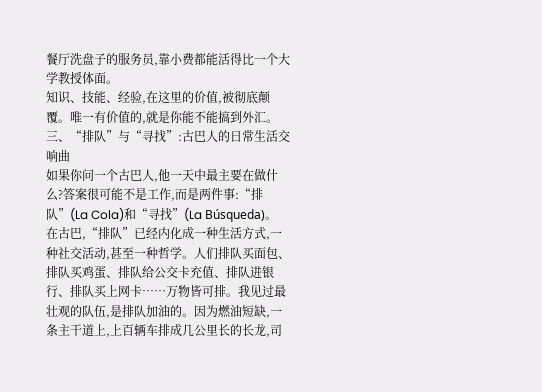餐厅洗盘子的服务员,靠小费都能活得比一个大学教授体面。
知识、技能、经验,在这里的价值,被彻底颠覆。唯一有价值的,就是你能不能搞到外汇。
三、“排队”与“寻找”:古巴人的日常生活交响曲
如果你问一个古巴人,他一天中最主要在做什么?答案很可能不是工作,而是两件事:“排队”(La Cola)和“寻找”(La Búsqueda)。
在古巴,“排队”已经内化成一种生活方式,一种社交活动,甚至一种哲学。人们排队买面包、排队买鸡蛋、排队给公交卡充值、排队进银行、排队买上网卡……万物皆可排。我见过最壮观的队伍,是排队加油的。因为燃油短缺,一条主干道上,上百辆车排成几公里长的长龙,司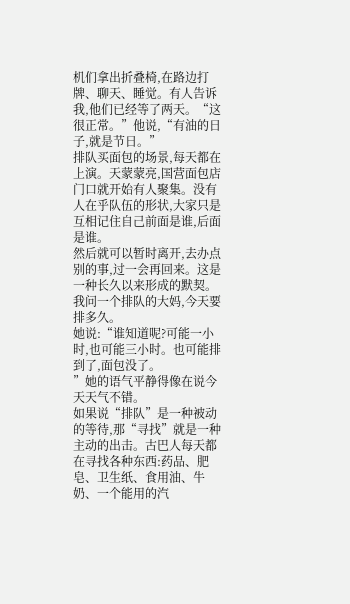机们拿出折叠椅,在路边打牌、聊天、睡觉。有人告诉我,他们已经等了两天。“这很正常。”他说,“有油的日子,就是节日。”
排队买面包的场景,每天都在上演。天蒙蒙亮,国营面包店门口就开始有人聚集。没有人在乎队伍的形状,大家只是互相记住自己前面是谁,后面是谁。
然后就可以暂时离开,去办点别的事,过一会再回来。这是一种长久以来形成的默契。我问一个排队的大妈,今天要排多久。
她说:“谁知道呢?可能一小时,也可能三小时。也可能排到了,面包没了。
”她的语气平静得像在说今天天气不错。
如果说“排队”是一种被动的等待,那“寻找”就是一种主动的出击。古巴人每天都在寻找各种东西:药品、肥皂、卫生纸、食用油、牛奶、一个能用的汽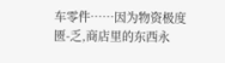车零件……因为物资极度匮-乏,商店里的东西永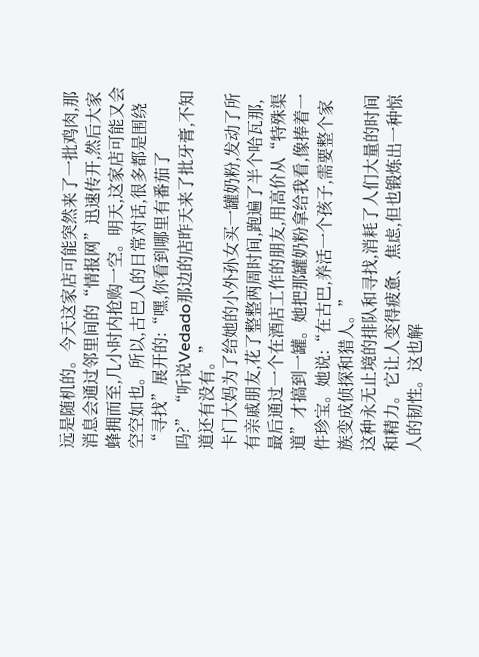远是随机的。今天这家店可能突然来了一批鸡肉,那消息会通过邻里间的“情报网”迅速传开,然后大家蜂拥而至,几小时内抢购一空。明天,这家店可能又会空空如也。所以,古巴人的日常对话,很多都是围绕“寻找”展开的:“嘿,你看到哪里有番茄了吗?”“听说Vedado那边的店昨天来了批牙膏,不知道还有没有。”
卡门大妈为了给她的小外孙女买一罐奶粉,发动了所有亲戚朋友,花了整整两周时间,跑遍了半个哈瓦那,最后通过一个在酒店工作的朋友,用高价从“特殊渠道”才搞到一罐。她把那罐奶粉拿给我看,像捧着一件珍宝。她说:“在古巴,养活一个孩子,需要整个家族变成侦探和猎人。”
这种永无止境的排队和寻找,消耗了人们大量的时间和精力。它让人变得疲惫、焦虑,但也锻炼出一种惊人的韧性。这也解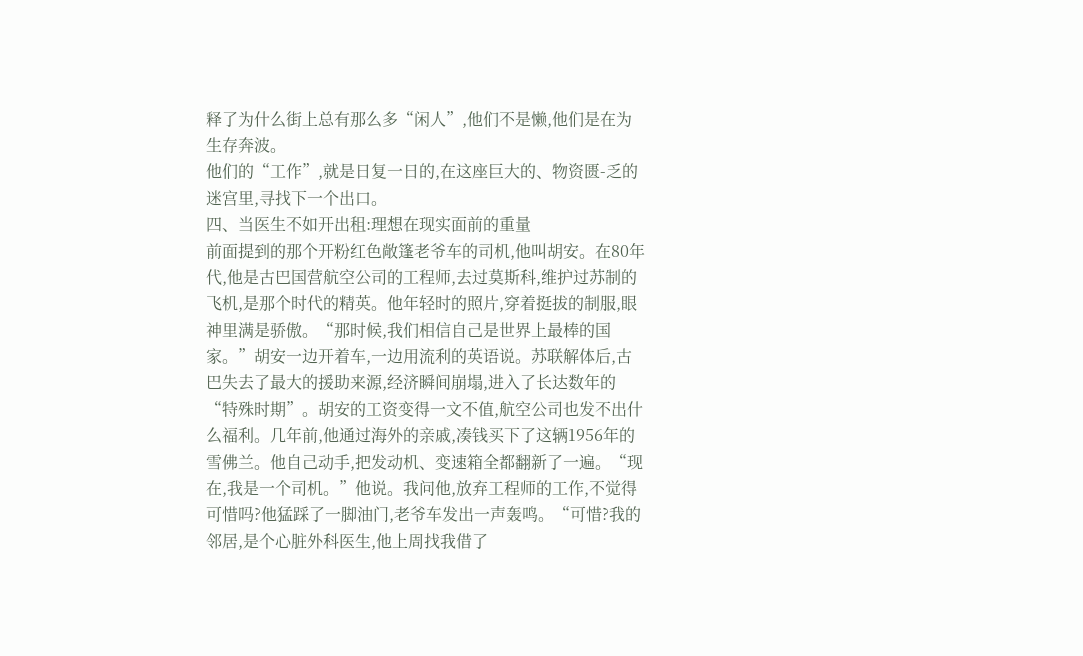释了为什么街上总有那么多“闲人”,他们不是懒,他们是在为生存奔波。
他们的“工作”,就是日复一日的,在这座巨大的、物资匮-乏的迷宫里,寻找下一个出口。
四、当医生不如开出租:理想在现实面前的重量
前面提到的那个开粉红色敞篷老爷车的司机,他叫胡安。在80年代,他是古巴国营航空公司的工程师,去过莫斯科,维护过苏制的飞机,是那个时代的精英。他年轻时的照片,穿着挺拔的制服,眼神里满是骄傲。“那时候,我们相信自己是世界上最棒的国家。”胡安一边开着车,一边用流利的英语说。苏联解体后,古巴失去了最大的援助来源,经济瞬间崩塌,进入了长达数年的“特殊时期”。胡安的工资变得一文不值,航空公司也发不出什么福利。几年前,他通过海外的亲戚,凑钱买下了这辆1956年的雪佛兰。他自己动手,把发动机、变速箱全都翻新了一遍。“现在,我是一个司机。”他说。我问他,放弃工程师的工作,不觉得可惜吗?他猛踩了一脚油门,老爷车发出一声轰鸣。“可惜?我的邻居,是个心脏外科医生,他上周找我借了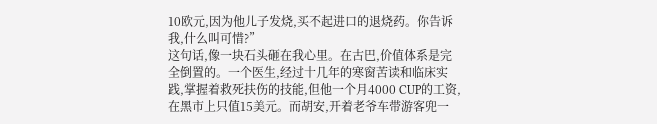10欧元,因为他儿子发烧,买不起进口的退烧药。你告诉我,什么叫可惜?”
这句话,像一块石头砸在我心里。在古巴,价值体系是完全倒置的。一个医生,经过十几年的寒窗苦读和临床实践,掌握着救死扶伤的技能,但他一个月4000 CUP的工资,在黑市上只值15美元。而胡安,开着老爷车带游客兜一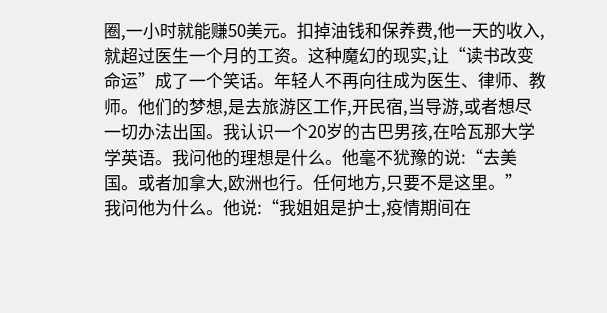圈,一小时就能赚50美元。扣掉油钱和保养费,他一天的收入,就超过医生一个月的工资。这种魔幻的现实,让“读书改变命运”成了一个笑话。年轻人不再向往成为医生、律师、教师。他们的梦想,是去旅游区工作,开民宿,当导游,或者想尽一切办法出国。我认识一个20岁的古巴男孩,在哈瓦那大学学英语。我问他的理想是什么。他毫不犹豫的说:“去美国。或者加拿大,欧洲也行。任何地方,只要不是这里。”
我问他为什么。他说:“我姐姐是护士,疫情期间在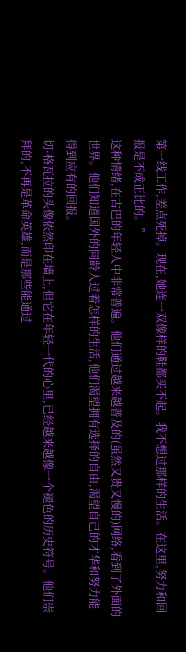第一线工作,差点死掉。现在,她连一双像样的鞋都买不起。我不想过那样的生活。在这里,努力和回报是不成正比的。”
这种情绪,在古巴的年轻人中非常普遍。他们通过越来越普及的(虽然又贵又慢的)网络,看到了外面的世界。他们知道国外的同龄人过着怎样的生活,他们渴望拥有选择的自由,渴望自己的才华和努力能得到应有的回报。
切·格瓦拉的头像依然印在墙上,但它在年轻一代的心里,已经越来越像一个褪色的历史符号。他们崇拜的,不再是革命英雄,而是那些能通过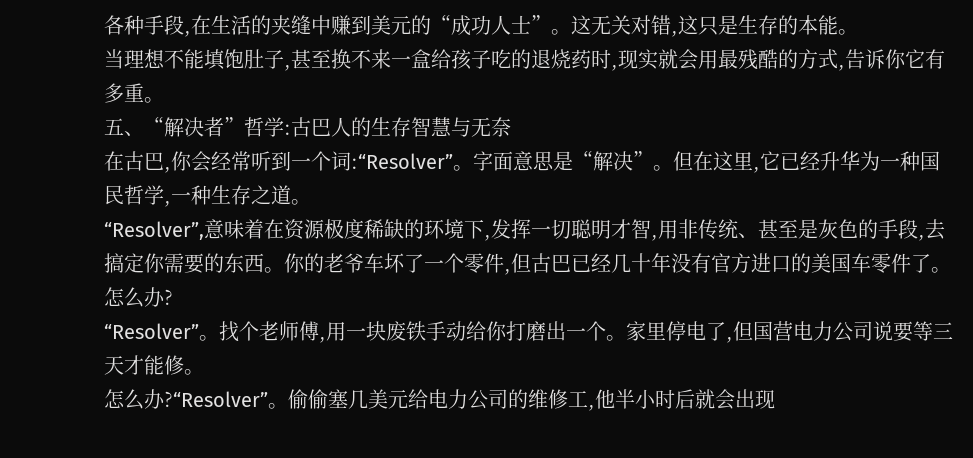各种手段,在生活的夹缝中赚到美元的“成功人士”。这无关对错,这只是生存的本能。
当理想不能填饱肚子,甚至换不来一盒给孩子吃的退烧药时,现实就会用最残酷的方式,告诉你它有多重。
五、“解决者”哲学:古巴人的生存智慧与无奈
在古巴,你会经常听到一个词:“Resolver”。字面意思是“解决”。但在这里,它已经升华为一种国民哲学,一种生存之道。
“Resolver”,意味着在资源极度稀缺的环境下,发挥一切聪明才智,用非传统、甚至是灰色的手段,去搞定你需要的东西。你的老爷车坏了一个零件,但古巴已经几十年没有官方进口的美国车零件了。怎么办?
“Resolver”。找个老师傅,用一块废铁手动给你打磨出一个。家里停电了,但国营电力公司说要等三天才能修。
怎么办?“Resolver”。偷偷塞几美元给电力公司的维修工,他半小时后就会出现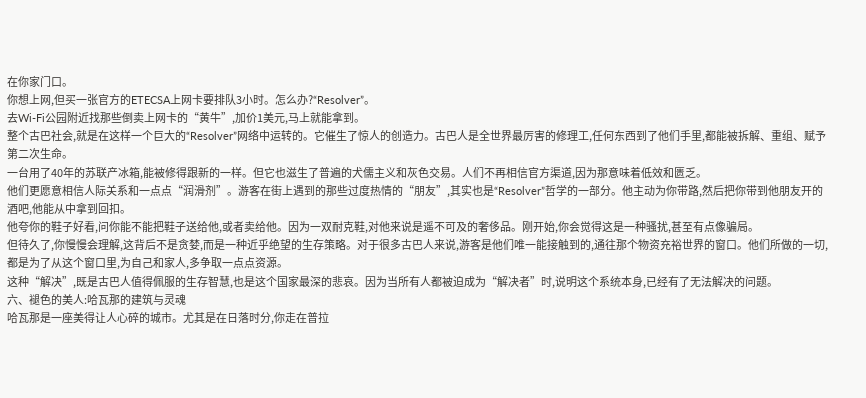在你家门口。
你想上网,但买一张官方的ETECSA上网卡要排队3小时。怎么办?“Resolver”。
去Wi-Fi公园附近找那些倒卖上网卡的“黄牛”,加价1美元,马上就能拿到。
整个古巴社会,就是在这样一个巨大的“Resolver”网络中运转的。它催生了惊人的创造力。古巴人是全世界最厉害的修理工,任何东西到了他们手里,都能被拆解、重组、赋予第二次生命。
一台用了40年的苏联产冰箱,能被修得跟新的一样。但它也滋生了普遍的犬儒主义和灰色交易。人们不再相信官方渠道,因为那意味着低效和匮乏。
他们更愿意相信人际关系和一点点“润滑剂”。游客在街上遇到的那些过度热情的“朋友”,其实也是“Resolver”哲学的一部分。他主动为你带路,然后把你带到他朋友开的酒吧,他能从中拿到回扣。
他夸你的鞋子好看,问你能不能把鞋子送给他,或者卖给他。因为一双耐克鞋,对他来说是遥不可及的奢侈品。刚开始,你会觉得这是一种骚扰,甚至有点像骗局。
但待久了,你慢慢会理解,这背后不是贪婪,而是一种近乎绝望的生存策略。对于很多古巴人来说,游客是他们唯一能接触到的,通往那个物资充裕世界的窗口。他们所做的一切,都是为了从这个窗口里,为自己和家人,多争取一点点资源。
这种“解决”,既是古巴人值得佩服的生存智慧,也是这个国家最深的悲哀。因为当所有人都被迫成为“解决者”时,说明这个系统本身,已经有了无法解决的问题。
六、褪色的美人:哈瓦那的建筑与灵魂
哈瓦那是一座美得让人心碎的城市。尤其是在日落时分,你走在普拉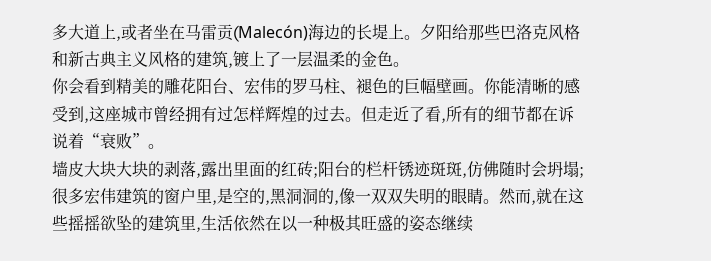多大道上,或者坐在马雷贡(Malecón)海边的长堤上。夕阳给那些巴洛克风格和新古典主义风格的建筑,镀上了一层温柔的金色。
你会看到精美的雕花阳台、宏伟的罗马柱、褪色的巨幅壁画。你能清晰的感受到,这座城市曾经拥有过怎样辉煌的过去。但走近了看,所有的细节都在诉说着“衰败”。
墙皮大块大块的剥落,露出里面的红砖;阳台的栏杆锈迹斑斑,仿佛随时会坍塌;很多宏伟建筑的窗户里,是空的,黑洞洞的,像一双双失明的眼睛。然而,就在这些摇摇欲坠的建筑里,生活依然在以一种极其旺盛的姿态继续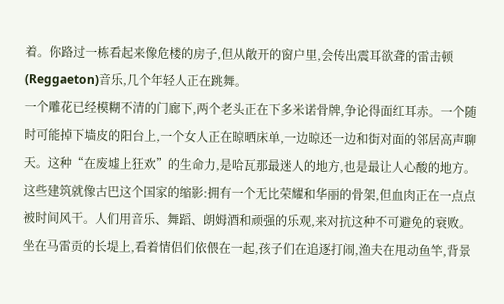着。你路过一栋看起来像危楼的房子,但从敞开的窗户里,会传出震耳欲聋的雷击顿(Reggaeton)音乐,几个年轻人正在跳舞。
一个雕花已经模糊不清的门廊下,两个老头正在下多米诺骨牌,争论得面红耳赤。一个随时可能掉下墙皮的阳台上,一个女人正在晾晒床单,一边晾还一边和街对面的邻居高声聊天。这种“在废墟上狂欢”的生命力,是哈瓦那最迷人的地方,也是最让人心酸的地方。
这些建筑就像古巴这个国家的缩影:拥有一个无比荣耀和华丽的骨架,但血肉正在一点点被时间风干。人们用音乐、舞蹈、朗姆酒和顽强的乐观,来对抗这种不可避免的衰败。坐在马雷贡的长堤上,看着情侣们依偎在一起,孩子们在追逐打闹,渔夫在甩动鱼竿,背景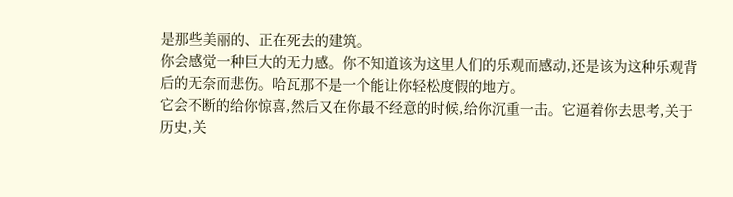是那些美丽的、正在死去的建筑。
你会感觉一种巨大的无力感。你不知道该为这里人们的乐观而感动,还是该为这种乐观背后的无奈而悲伤。哈瓦那不是一个能让你轻松度假的地方。
它会不断的给你惊喜,然后又在你最不经意的时候,给你沉重一击。它逼着你去思考,关于历史,关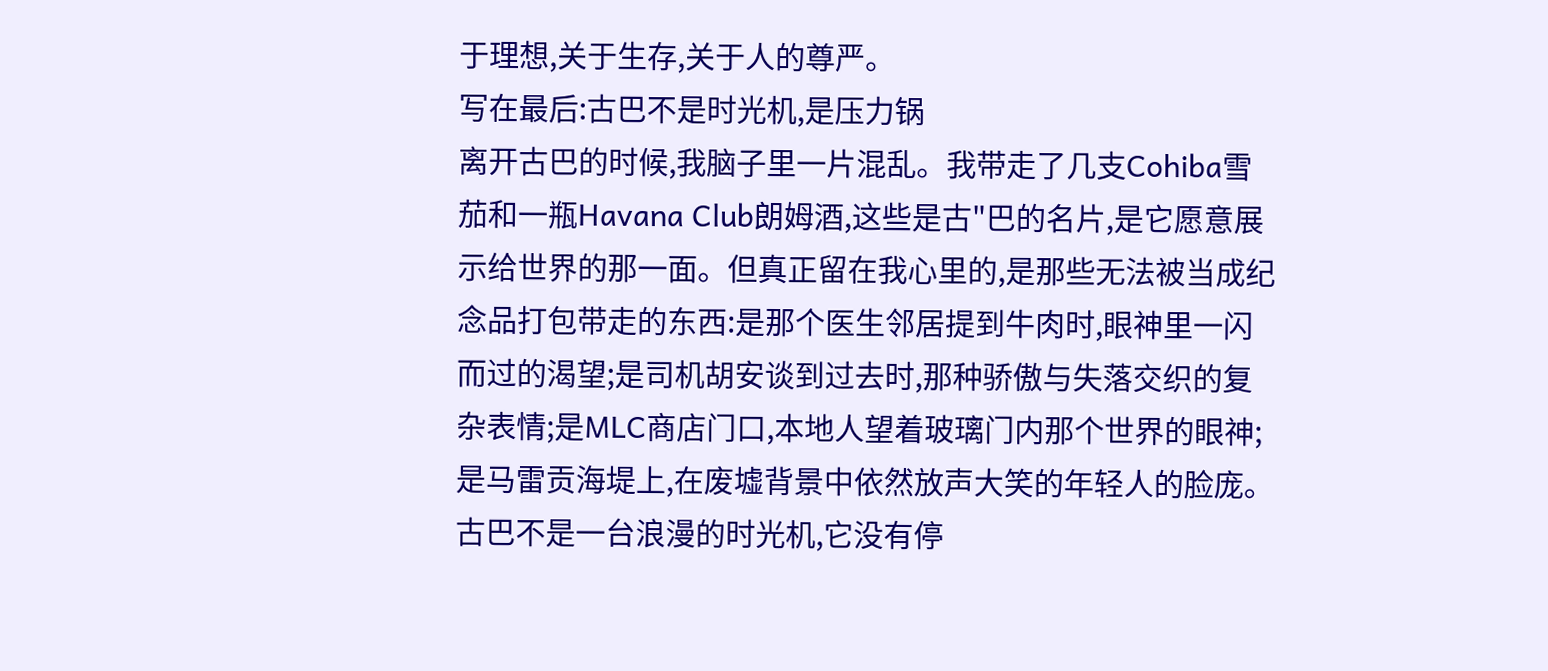于理想,关于生存,关于人的尊严。
写在最后:古巴不是时光机,是压力锅
离开古巴的时候,我脑子里一片混乱。我带走了几支Cohiba雪茄和一瓶Havana Club朗姆酒,这些是古"巴的名片,是它愿意展示给世界的那一面。但真正留在我心里的,是那些无法被当成纪念品打包带走的东西:是那个医生邻居提到牛肉时,眼神里一闪而过的渴望;是司机胡安谈到过去时,那种骄傲与失落交织的复杂表情;是MLC商店门口,本地人望着玻璃门内那个世界的眼神;是马雷贡海堤上,在废墟背景中依然放声大笑的年轻人的脸庞。
古巴不是一台浪漫的时光机,它没有停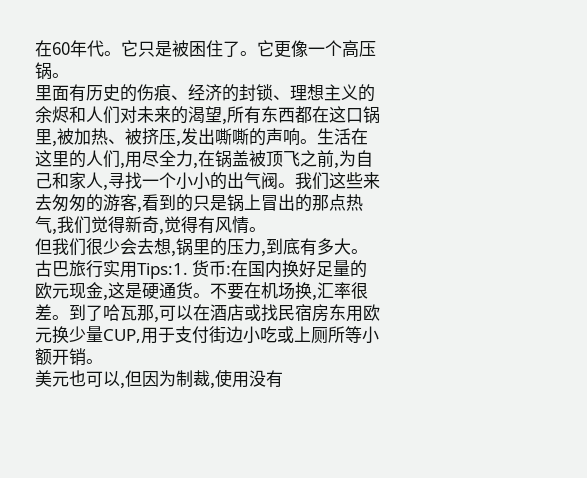在60年代。它只是被困住了。它更像一个高压锅。
里面有历史的伤痕、经济的封锁、理想主义的余烬和人们对未来的渴望,所有东西都在这口锅里,被加热、被挤压,发出嘶嘶的声响。生活在这里的人们,用尽全力,在锅盖被顶飞之前,为自己和家人,寻找一个小小的出气阀。我们这些来去匆匆的游客,看到的只是锅上冒出的那点热气,我们觉得新奇,觉得有风情。
但我们很少会去想,锅里的压力,到底有多大。
古巴旅行实用Tips:1. 货币:在国内换好足量的欧元现金,这是硬通货。不要在机场换,汇率很差。到了哈瓦那,可以在酒店或找民宿房东用欧元换少量CUP,用于支付街边小吃或上厕所等小额开销。
美元也可以,但因为制裁,使用没有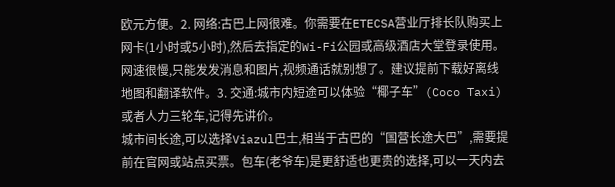欧元方便。2. 网络:古巴上网很难。你需要在ETECSA营业厅排长队购买上网卡(1小时或5小时),然后去指定的Wi-Fi公园或高级酒店大堂登录使用。
网速很慢,只能发发消息和图片,视频通话就别想了。建议提前下载好离线地图和翻译软件。3. 交通:城市内短途可以体验“椰子车”(Coco Taxi)或者人力三轮车,记得先讲价。
城市间长途,可以选择Viazul巴士,相当于古巴的“国营长途大巴”,需要提前在官网或站点买票。包车(老爷车)是更舒适也更贵的选择,可以一天内去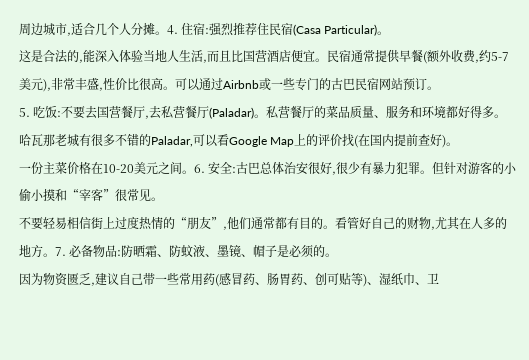周边城市,适合几个人分摊。4. 住宿:强烈推荐住民宿(Casa Particular)。
这是合法的,能深入体验当地人生活,而且比国营酒店便宜。民宿通常提供早餐(额外收费,约5-7美元),非常丰盛,性价比很高。可以通过Airbnb或一些专门的古巴民宿网站预订。
5. 吃饭:不要去国营餐厅,去私营餐厅(Paladar)。私营餐厅的菜品质量、服务和环境都好得多。哈瓦那老城有很多不错的Paladar,可以看Google Map上的评价找(在国内提前查好)。
一份主菜价格在10-20美元之间。6. 安全:古巴总体治安很好,很少有暴力犯罪。但针对游客的小偷小摸和“宰客”很常见。
不要轻易相信街上过度热情的“朋友”,他们通常都有目的。看管好自己的财物,尤其在人多的地方。7. 必备物品:防晒霜、防蚊液、墨镜、帽子是必须的。
因为物资匮乏,建议自己带一些常用药(感冒药、肠胃药、创可贴等)、湿纸巾、卫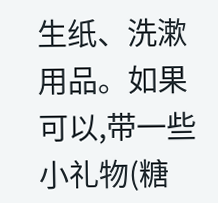生纸、洗漱用品。如果可以,带一些小礼物(糖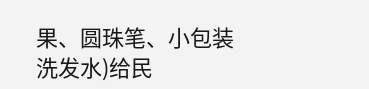果、圆珠笔、小包装洗发水)给民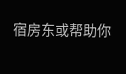宿房东或帮助你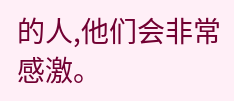的人,他们会非常感激。